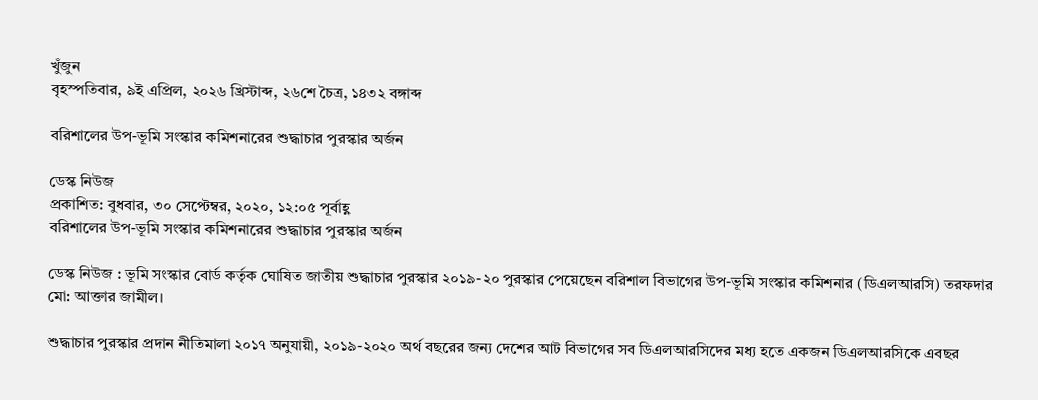খুঁজুন
বৃহস্পতিবার, ৯ই এপ্রিল, ২০২৬ খ্রিস্টাব্দ, ২৬শে চৈত্র, ১৪৩২ বঙ্গাব্দ

বরিশালের উপ-ভূমি সংস্কার কমিশনারের শুদ্ধাচার পুরস্কার অর্জন

ডেস্ক নিউজ
প্রকাশিত: বুধবার, ৩০ সেপ্টেম্বর, ২০২০, ১২:০৫ পূর্বাহ্ণ
বরিশালের উপ-ভূমি সংস্কার কমিশনারের শুদ্ধাচার পুরস্কার অর্জন

ডেস্ক নিউজ : ভূমি সংস্কার বোর্ড কর্তৃক ঘোষিত জাতীয় শুদ্ধাচার পুরস্কার ২০১৯-২০ পুরস্কার পেয়েছেন বরিশাল বিভাগের উপ-ভূমি সংস্কার কমিশনার (ডিএলআরসি) তরফদার মো: আক্তার জামীল।

শুদ্ধাচার পুরস্কার প্রদান নীতিমালা ২০১৭ অনুযায়ী, ২০১৯-২০২০ অর্থ বছরের জন্য দেশের আট বিভাগের সব ডিএলআরসিদের মধ্য হতে একজন ডিএলআরসিকে এবছর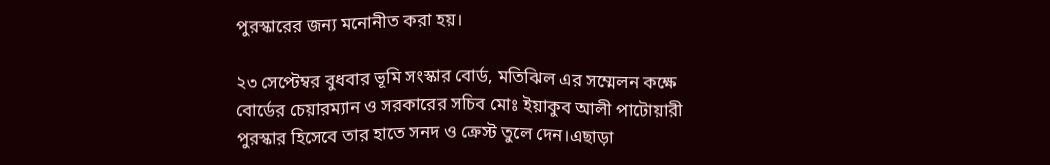পুরস্কারের জন্য মনোনীত করা হয়।

২৩ সেপ্টেম্বর ‍বুধবার ভূমি সংস্কার বোর্ড, মতিঝিল এর সম্মেলন কক্ষে বোর্ডের চেয়ারম্যান ও সরকারের সচিব মোঃ ইয়াকুব আলী পাটোয়ারী পুরস্কার হিসেবে তার হাতে সনদ ও ক্রেস্ট তুলে দেন।এছাড়া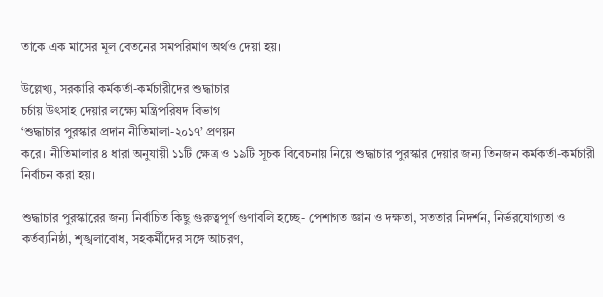তাকে এক মাসের মূল বেতনের সমপরিমাণ অর্থও দেয়া হয়।

উল্লেখ্য, সরকারি কর্মকর্তা-কর্মচারীদের শুদ্ধাচার
চর্চায় উৎসাহ দেয়ার লক্ষ্যে মন্ত্রিপরিষদ বিভাগ
‘শুদ্ধাচার পুরস্কার প্রদান নীতিমালা-২০১৭’ প্রণয়ন
করে। নীতিমালার ৪ ধারা অনুযায়ী ১১টি ক্ষেত্র ও ১৯টি সূচক বিবেচনায় নিয়ে শুদ্ধাচার পুরস্কার দেয়ার জন্য তিনজন কর্মকর্তা-কর্মচারী নির্বাচন করা হয়।

শুদ্ধাচার পুরস্কারের জন্য নির্বাচিত কিছু গুরুত্বপূর্ণ গুণাবলি হচ্ছে- পেশাগত জ্ঞান ও দক্ষতা, সততার নিদর্শন, নির্ভরযোগ্যতা ও কর্তব্যনিষ্ঠা, শৃঙ্খলাবোধ, সহকর্মীদের সঙ্গে আচরণ,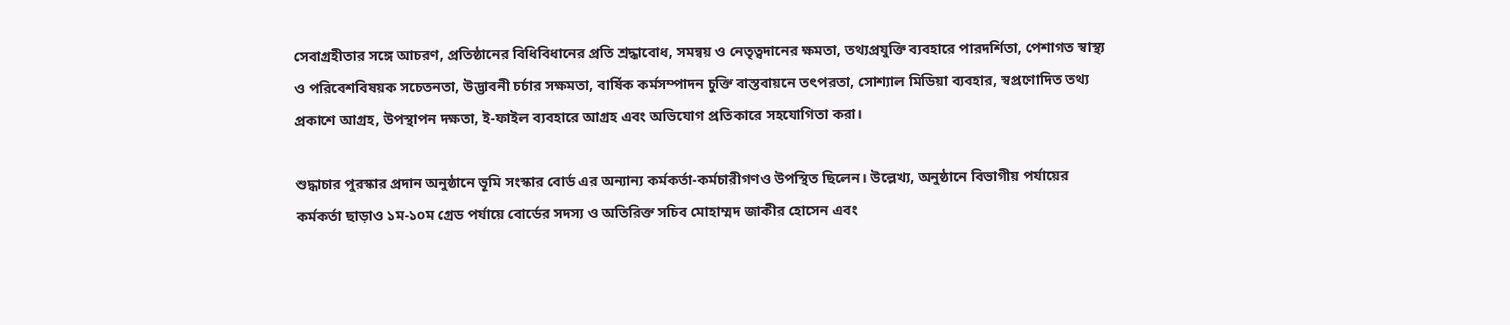সেবাগ্রহীতার সঙ্গে আচরণ, প্রতিষ্ঠানের বিধিবিধানের প্রতি শ্রদ্ধাবোধ, সমন্বয় ও নেতৃত্বদানের ক্ষমতা, তথ্যপ্রযুক্তি ব্যবহারে পারদর্শিতা, পেশাগত স্বাস্থ্য ও পরিবেশবিষয়ক সচেতনতা, উদ্ভাবনী চর্চার সক্ষমতা, বার্ষিক কর্মসম্পাদন চুক্তি বাস্তবায়নে তৎপরতা, সোশ্যাল মিডিয়া ব্যবহার, স্বপ্রণোদিত তথ্য প্রকাশে আগ্রহ, উপস্থাপন দক্ষতা, ই-ফাইল ব্যবহারে আগ্রহ এবং অভিযোগ প্রতিকারে সহযোগিতা করা।

শুদ্ধাচার পুরস্কার প্রদান অনুষ্ঠানে ভূমি সংস্কার বোর্ড এর অন্যান্য কর্মকর্তা-কর্মচারীগণও উপস্থিত ছিলেন। উল্লেখ্য, অনুষ্ঠানে বিভাগীয় পর্যায়ের কর্মকর্তা ছাড়াও ১ম-১০ম গ্রেড পর্যায়ে বোর্ডের সদস্য ও অতিরিক্ত সচিব মোহাম্মদ জাকীর হোসেন এবং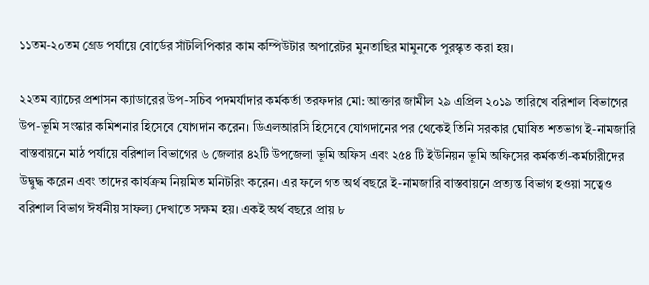১১তম-২০তম গ্রেড পর্যায়ে বোর্ডের সাঁটলিপিকার কাম কম্পিউটার অপারেটর মুনতাছির মামুনকে পুরস্কৃত করা হয়।

২২তম ব্যাচের প্রশাসন ক্যাডারের উপ-সচিব পদমর্যাদার কর্মকর্তা তরফদার মো: আক্তার জামীল ২৯ এপ্রিল ২০১৯ তারিখে বরিশাল বিভাগের উপ-ভূমি সংস্কার কমিশনার হিসেবে যোগদান করেন। ডিএলআরসি হিসেবে যোগদানের পর থেকেই তিনি সরকার ঘোষিত শতভাগ ই-নামজারি বাস্তবায়নে মাঠ পর্যায়ে বরিশাল বিভাগের ৬ জেলার ৪২টি উপজেলা ভূমি অফিস এবং ২৫৪ টি ইউনিয়ন ভূমি অফিসের কর্মকর্তা-কর্মচারীদের উদ্বুদ্ধ করেন এবং তাদের কার্যক্রম নিয়মিত মনিটরিং করেন। এর ফলে গত অর্থ বছরে ই-নামজারি বাস্তবায়নে প্রত্যন্ত বিভাগ হওয়া সত্বেও বরিশাল বিভাগ ঈর্ষনীয় সাফল্য দেখাতে সক্ষম হয়। একই অর্থ বছরে প্রায় ৮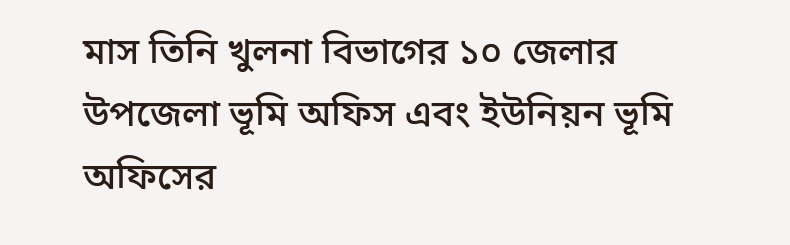মাস তিনি খুলনা বিভাগের ১০ জেলার উপজেলা ভূমি অফিস এবং ইউনিয়ন ভূমি অফিসের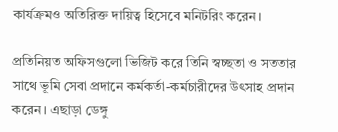কার্যক্রমও অতিরিক্ত দায়িত্ব হিসেবে মনিটরিং করেন।

প্রতিনিয়ত অফিসগুলো ভিজিট করে তিনি স্বচ্ছতা ও সততার সাথে ভূমি সেবা প্রদানে কর্মকর্তা-কর্মচারীদের উৎসাহ প্রদান করেন। এছাড়া ডেঙ্গু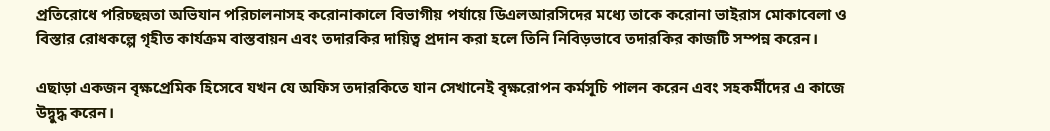প্রতিরোধে পরিচ্ছন্নতা অভিযান পরিচালনাসহ করোনাকালে বিভাগীয় পর্যায়ে ডিএলআরসিদের মধ্যে তাকে করোনা ভাইরাস মোকাবেলা ও বিস্তার রোধকল্পে গৃহীত কার্যক্রম বাস্তবায়ন এবং তদারকির দায়িত্ব প্রদান করা হলে তিনি নিবিড়ভাবে তদারকির কাজটি সম্পন্ন করেন।

এছাড়া একজন বৃক্ষপ্রেমিক হিসেবে যখন যে অফিস তদারকিতে যান সেখানেই বৃক্ষরোপন কর্মসূচি পালন করেন এবং সহকর্মীদের এ কাজে উদ্বুদ্ধ করেন।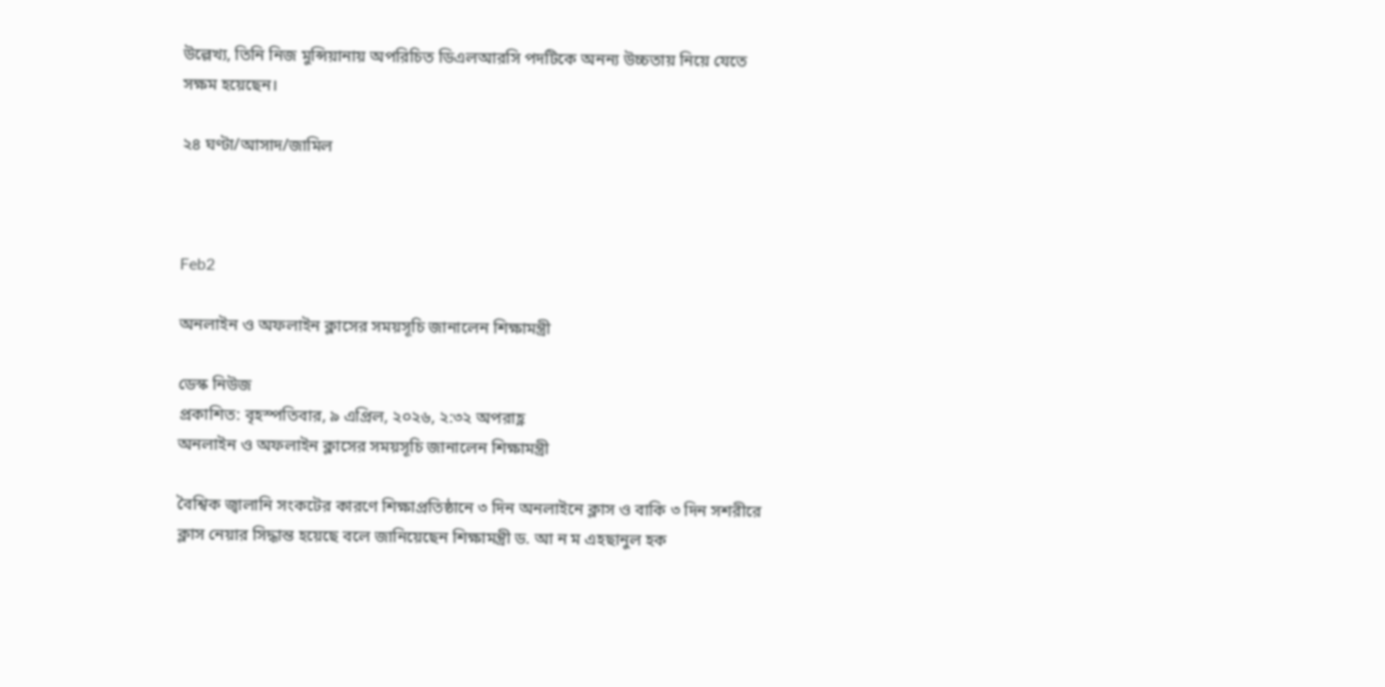উল্লেখ্য, তিনি নিজ মুন্সিয়ানায় অপরিচিত ডিএলআরসি পদটিকে অনন্য উচ্চতায় নিয়ে যেতে সক্ষম হয়েছেন।

২৪ ঘণ্টা/আসাদ/জামিল



Feb2

অনলাইন ও অফলাইন ক্লাসের সময়সূচি জানালেন শিক্ষামন্ত্রী

ডেস্ক নিউজ
প্রকাশিত: বৃহস্পতিবার, ৯ এপ্রিল, ২০২৬, ২:৩২ অপরাহ্ণ
অনলাইন ও অফলাইন ক্লাসের সময়সূচি জানালেন শিক্ষামন্ত্রী

বৈশ্বিক জ্বালানি সংকটের কারণে শিক্ষাপ্রতিষ্ঠানে ৩ দিন অনলাইনে ক্লাস ও বাকি ৩ দিন সশরীরে ক্লাস নেয়ার সিদ্ধান্ত হয়েছে বলে জানিয়েছেন শিক্ষামন্ত্রী ড. আ ন ম এহছানুল হক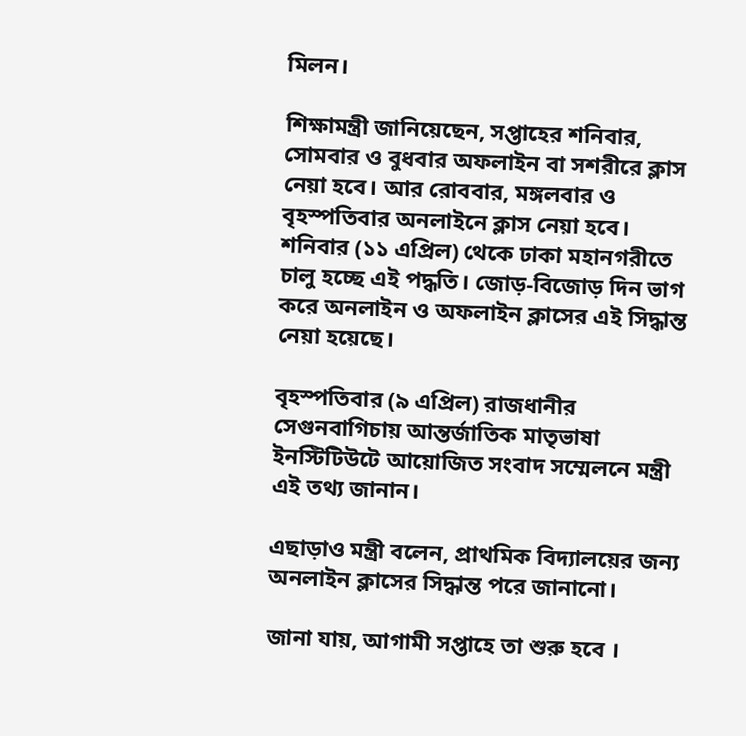মিলন।

শিক্ষামন্ত্রী জানিয়েছেন, সপ্তাহের শনিবার, সোমবার ও বুধবার অফলাইন বা সশরীরে ক্লাস নেয়া হবে। আর রোববার, মঙ্গলবার ও বৃহস্পতিবার অনলাইনে ক্লাস নেয়া হবে। শনিবার (১১ এপ্রিল) থেকে ঢাকা মহানগরীতে চালু হচ্ছে এই পদ্ধতি। জোড়-বিজোড় দিন ভাগ করে অনলাইন ও অফলাইন ক্লাসের এই সিদ্ধান্ত নেয়া হয়েছে।

বৃহস্পতিবার (৯ এপ্রিল) রাজধানীর সেগুনবাগিচায় আন্তর্জাতিক মাতৃভাষা ইনস্টিটিউটে আয়োজিত সংবাদ সম্মেলনে মন্ত্রী এই তথ্য জানান।

এছাড়াও মন্ত্রী বলেন, প্রাথমিক বিদ্যালয়ের জন্য অনলাইন ক্লাসের সিদ্ধান্ত পরে জানানো।

জানা যায়, আগামী সপ্তাহে তা শুরু হবে ।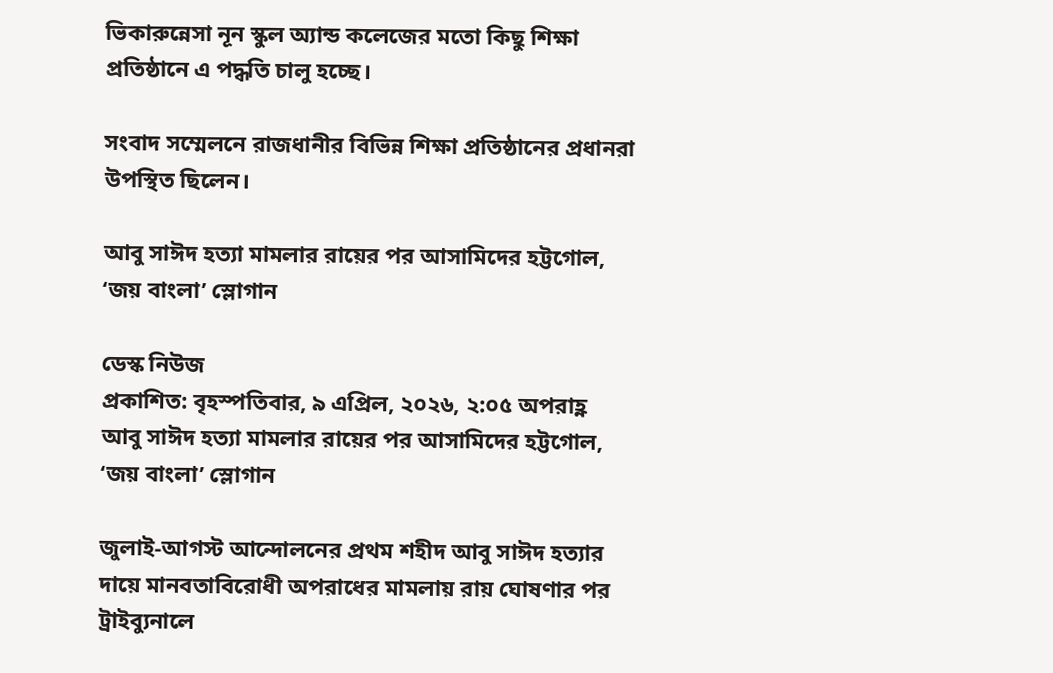ভিকারুন্নেসা নূন স্কুল অ্যান্ড কলেজের মতো কিছু শিক্ষা প্রতিষ্ঠানে এ পদ্ধতি চালু হচ্ছে।

সংবাদ সম্মেলনে রাজধানীর বিভিন্ন শিক্ষা প্রতিষ্ঠানের প্রধানরা উপস্থিত ছিলেন।

আবু সাঈদ হত্যা মামলার রায়ের পর আসামিদের হট্টগোল, ‘জয় বাংলা’ স্লোগান

ডেস্ক নিউজ
প্রকাশিত: বৃহস্পতিবার, ৯ এপ্রিল, ২০২৬, ২:০৫ অপরাহ্ণ
আবু সাঈদ হত্যা মামলার রায়ের পর আসামিদের হট্টগোল, ‘জয় বাংলা’ স্লোগান

জুলাই-আগস্ট আন্দোলনের প্রথম শহীদ আবু সাঈদ হত্যার দায়ে মানবতাবিরোধী অপরাধের মামলায় রায় ঘোষণার পর ট্রাইব্যুনালে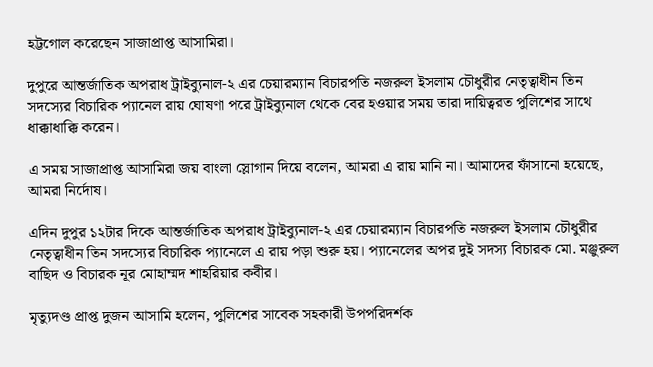হট্টগোল করেছেন সাজাপ্রাপ্ত আসামিরা।

দুপুরে আন্তর্জাতিক অপরাধ ট্রাইব্যুনাল-২ এর চেয়ারম্যান বিচারপতি নজরুল ইসলাম চৌধুরীর নেতৃত্বাধীন তিন সদস্যের বিচারিক প্যানেল রায় ঘোষণা পরে ট্রাইব্যুনাল থেকে বের হওয়ার সময় তারা দায়িত্বরত পুলিশের সাথে ধাক্কাধাক্কি করেন।

এ সময় সাজাপ্রাপ্ত আসামিরা জয় বাংলা স্লোগান দিয়ে বলেন, আমরা এ রায় মানি না। আমাদের ফাঁসানো হয়েছে, আমরা নির্দোষ।

এদিন দুপুর ১২টার দিকে আন্তর্জাতিক অপরাধ ট্রাইব্যুনাল-২ এর চেয়ারম্যান বিচারপতি নজরুল ইসলাম চৌধুরীর নেতৃত্বাধীন তিন সদস্যের বিচারিক প্যানেলে এ রায় পড়া শুরু হয়। প্যানেলের অপর দুই সদস্য বিচারক মো. মঞ্জুরুল বাছিদ ও বিচারক নূর মোহাম্মদ শাহরিয়ার কবীর।

মৃত্যুদণ্ড প্রাপ্ত দুজন আসামি হলেন, পুলিশের সাবেক সহকারী উপপরিদর্শক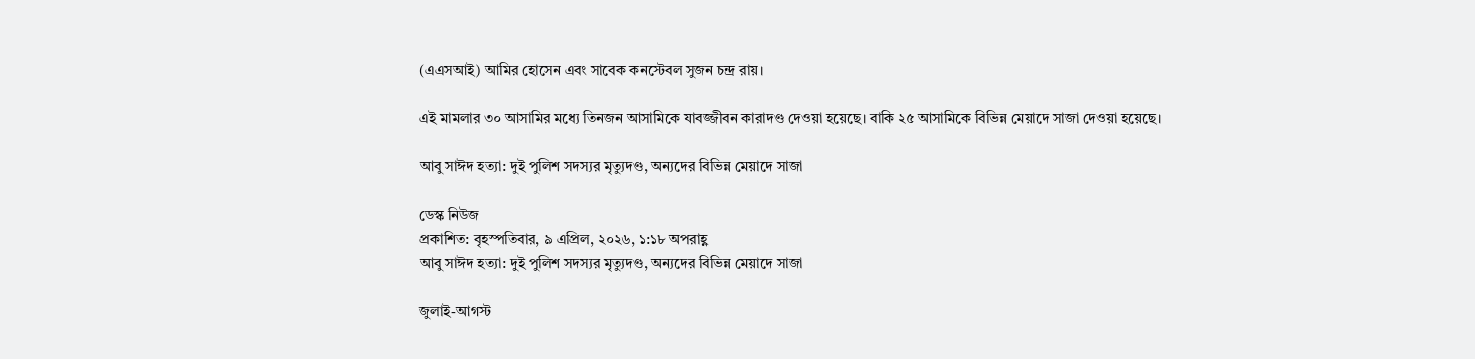(এএসআই) আমির হোসেন এবং সাবেক কনস্টেবল সুজন চন্দ্র রায়।

এই মামলার ৩০ আসামির মধ্যে তিনজন আসামিকে যাবজ্জীবন কারাদণ্ড দেওয়া হয়েছে। বাকি ২৫ আসামিকে বিভিন্ন মেয়াদে সাজা দেওয়া হয়েছে।

আবু সাঈদ হত্যা: দুই পুলিশ সদস্যর মৃত্যুদণ্ড, অন্যদের বিভিন্ন মেয়াদে সাজা

ডেস্ক নিউজ
প্রকাশিত: বৃহস্পতিবার, ৯ এপ্রিল, ২০২৬, ১:১৮ অপরাহ্ণ
আবু সাঈদ হত্যা: দুই পুলিশ সদস্যর মৃত্যুদণ্ড, অন্যদের বিভিন্ন মেয়াদে সাজা

জুলাই-আগস্ট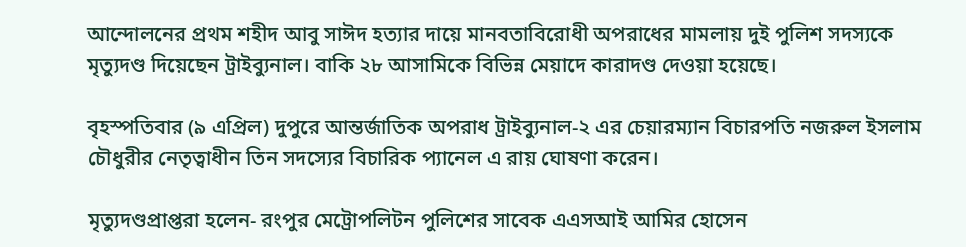আন্দোলনের প্রথম শহীদ আবু সাঈদ হত্যার দায়ে মানবতাবিরোধী অপরাধের মামলায় দুই পুলিশ সদস্যকে মৃত্যুদণ্ড দিয়েছেন ট্রাইব্যুনাল। বাকি ২৮ আসামিকে বিভিন্ন মেয়াদে কারাদণ্ড দেওয়া হয়েছে।

বৃহস্পতিবার (৯ এপ্রিল) দুপুরে আন্তর্জাতিক অপরাধ ট্রাইব্যুনাল-২ এর চেয়ারম্যান বিচারপতি নজরুল ইসলাম চৌধুরীর নেতৃত্বাধীন তিন সদস্যের বিচারিক প্যানেল এ রায় ঘোষণা করেন।

মৃত্যুদণ্ডপ্রাপ্তরা হলেন- রংপুর মেট্রোপলিটন পুলিশের সাবেক এএসআই আমির হোসেন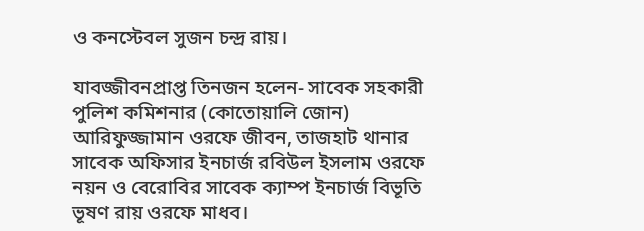ও কনস্টেবল সুজন চন্দ্র রায়।

যাবজ্জীবনপ্রাপ্ত তিনজন হলেন- সাবেক সহকারী পুলিশ কমিশনার (কোতোয়ালি জোন) আরিফুজ্জামান ওরফে জীবন, তাজহাট থানার সাবেক অফিসার ইনচার্জ রবিউল ইসলাম ওরফে নয়ন ও বেরোবির সাবেক ক্যাম্প ইনচার্জ বিভূতি ভূষণ রায় ওরফে মাধব।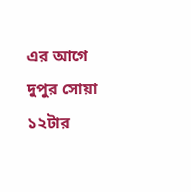এর আগে দুপুর সোয়া ১২টার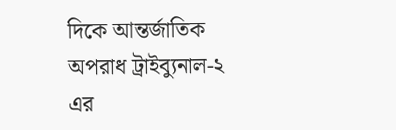দিকে আন্তর্জাতিক অপরাধ ট্রাইব্যুনাল-২ এর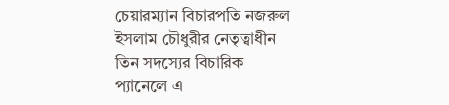চেয়ারম্যান বিচারপতি নজরুল ইসলাম চৌধুরীর নেতৃত্বাধীন তিন সদস্যের বিচারিক প্যানেলে এ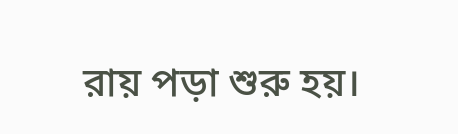রায় পড়া শুরু হয়।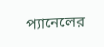প্যানেলের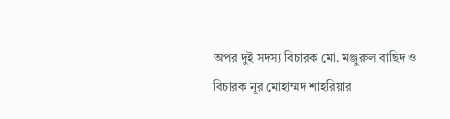অপর দুই সদস্য বিচারক মো. মঞ্জুরুল বাছিদ ও বিচারক নূর মোহাম্মদ শাহরিয়ার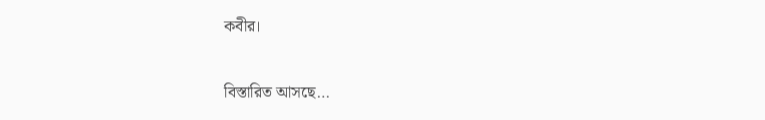কবীর।

বিস্তারিত আসছে…